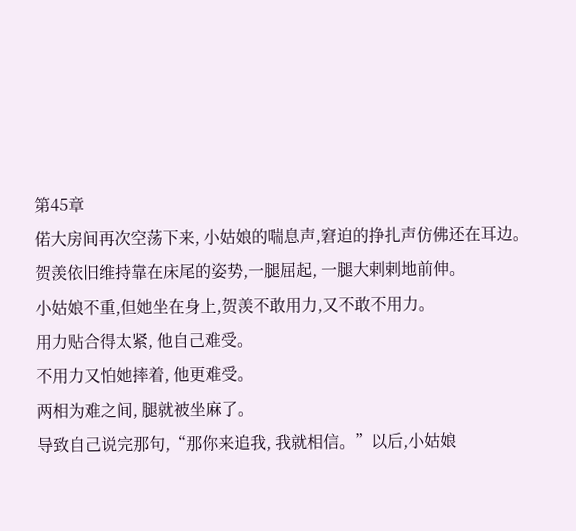第45章
偌大房间再次空荡下来, 小姑娘的喘息声,窘迫的挣扎声仿佛还在耳边。
贺羡依旧维持靠在床尾的姿势,一腿屈起, 一腿大剌剌地前伸。
小姑娘不重,但她坐在身上,贺羡不敢用力,又不敢不用力。
用力贴合得太紧, 他自己难受。
不用力又怕她摔着, 他更难受。
两相为难之间, 腿就被坐麻了。
导致自己说完那句,“那你来追我, 我就相信。”以后,小姑娘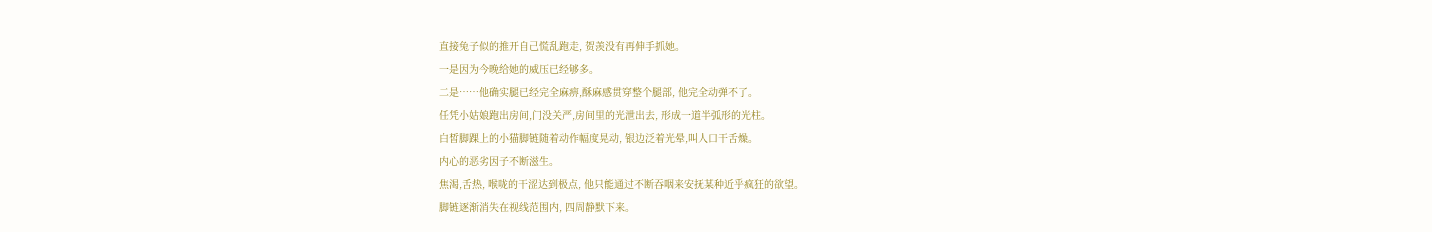直接兔子似的推开自己慌乱跑走, 贺羡没有再伸手抓她。
一是因为今晚给她的威压已经够多。
二是……他确实腿已经完全麻痹,酥麻感贯穿整个腿部, 他完全动弹不了。
任凭小姑娘跑出房间,门没关严,房间里的光泄出去, 形成一道半弧形的光柱。
白皙脚踝上的小猫脚链随着动作幅度晃动, 银边泛着光晕,叫人口干舌燥。
内心的恶劣因子不断滋生。
焦渴,舌热, 喉咙的干涩达到极点, 他只能通过不断吞咽来安抚某种近乎疯狂的欲望。
脚链逐渐消失在视线范围内, 四周静默下来。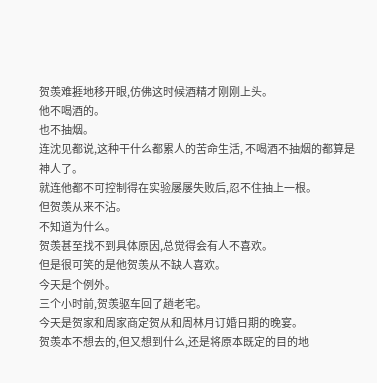贺羡难捱地移开眼,仿佛这时候酒精才刚刚上头。
他不喝酒的。
也不抽烟。
连沈见都说,这种干什么都累人的苦命生活, 不喝酒不抽烟的都算是神人了。
就连他都不可控制得在实验屡屡失败后,忍不住抽上一根。
但贺羡从来不沾。
不知道为什么。
贺羡甚至找不到具体原因,总觉得会有人不喜欢。
但是很可笑的是他贺羡从不缺人喜欢。
今天是个例外。
三个小时前,贺羡驱车回了趟老宅。
今天是贺家和周家商定贺从和周林月订婚日期的晚宴。
贺羡本不想去的,但又想到什么,还是将原本既定的目的地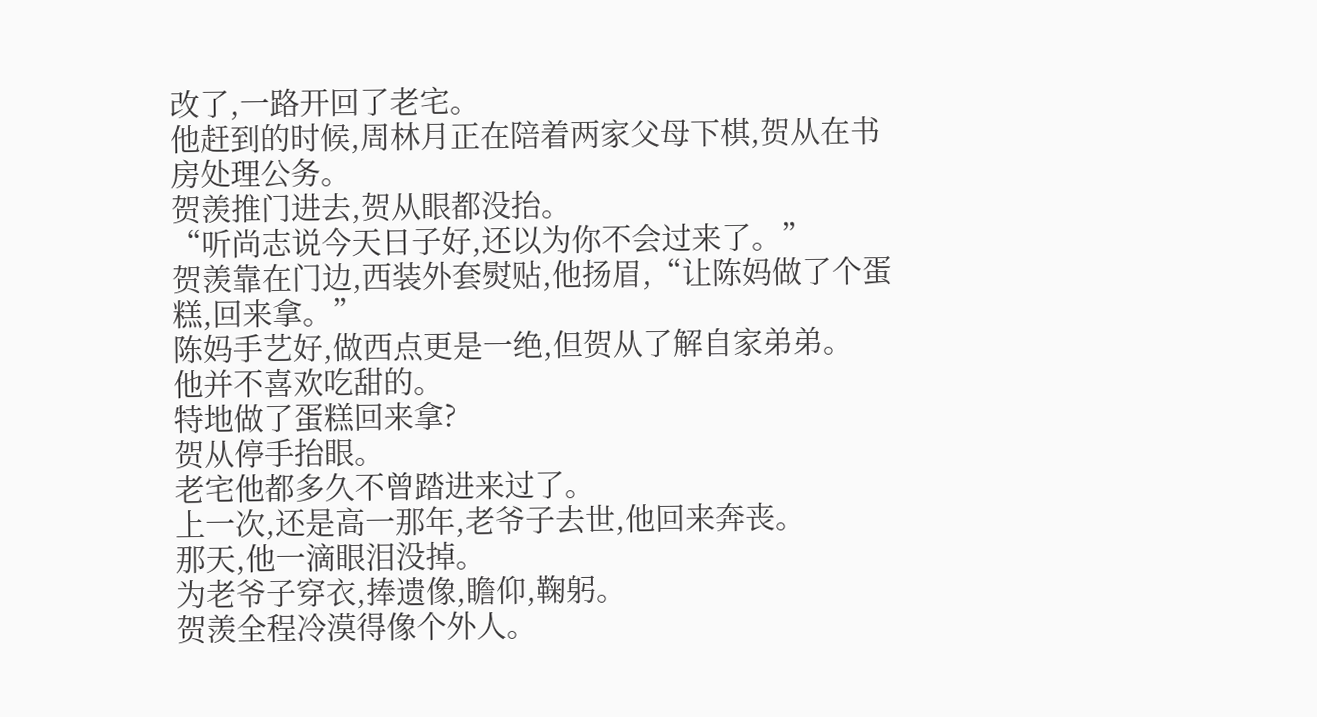改了,一路开回了老宅。
他赶到的时候,周林月正在陪着两家父母下棋,贺从在书房处理公务。
贺羡推门进去,贺从眼都没抬。
“听尚志说今天日子好,还以为你不会过来了。”
贺羡靠在门边,西装外套熨贴,他扬眉,“让陈妈做了个蛋糕,回来拿。”
陈妈手艺好,做西点更是一绝,但贺从了解自家弟弟。
他并不喜欢吃甜的。
特地做了蛋糕回来拿?
贺从停手抬眼。
老宅他都多久不曾踏进来过了。
上一次,还是高一那年,老爷子去世,他回来奔丧。
那天,他一滴眼泪没掉。
为老爷子穿衣,捧遗像,瞻仰,鞠躬。
贺羡全程冷漠得像个外人。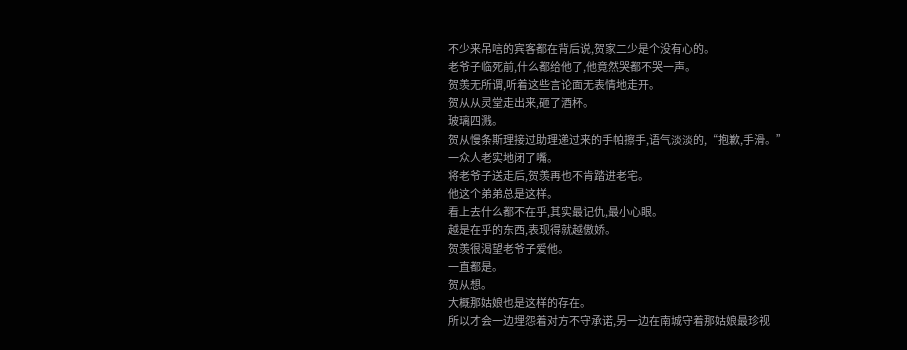不少来吊唁的宾客都在背后说,贺家二少是个没有心的。
老爷子临死前,什么都给他了,他竟然哭都不哭一声。
贺羡无所谓,听着这些言论面无表情地走开。
贺从从灵堂走出来,砸了酒杯。
玻璃四溅。
贺从慢条斯理接过助理递过来的手帕擦手,语气淡淡的,“抱歉,手滑。”
一众人老实地闭了嘴。
将老爷子送走后,贺羡再也不肯踏进老宅。
他这个弟弟总是这样。
看上去什么都不在乎,其实最记仇,最小心眼。
越是在乎的东西,表现得就越傲娇。
贺羡很渴望老爷子爱他。
一直都是。
贺从想。
大概那姑娘也是这样的存在。
所以才会一边埋怨着对方不守承诺,另一边在南城守着那姑娘最珍视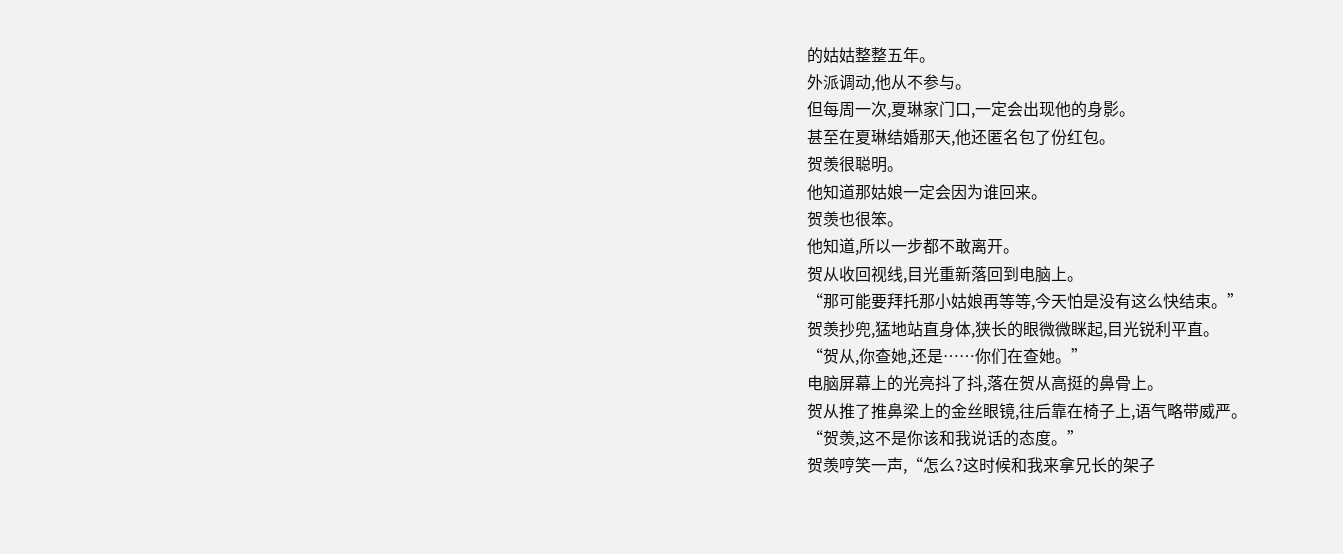的姑姑整整五年。
外派调动,他从不参与。
但每周一次,夏琳家门口,一定会出现他的身影。
甚至在夏琳结婚那天,他还匿名包了份红包。
贺羡很聪明。
他知道那姑娘一定会因为谁回来。
贺羡也很笨。
他知道,所以一步都不敢离开。
贺从收回视线,目光重新落回到电脑上。
“那可能要拜托那小姑娘再等等,今天怕是没有这么快结束。”
贺羡抄兜,猛地站直身体,狭长的眼微微眯起,目光锐利平直。
“贺从,你查她,还是……你们在查她。”
电脑屏幕上的光亮抖了抖,落在贺从高挺的鼻骨上。
贺从推了推鼻梁上的金丝眼镜,往后靠在椅子上,语气略带威严。
“贺羡,这不是你该和我说话的态度。”
贺羡哼笑一声,“怎么?这时候和我来拿兄长的架子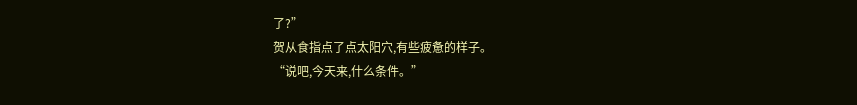了?”
贺从食指点了点太阳穴,有些疲惫的样子。
“说吧,今天来,什么条件。”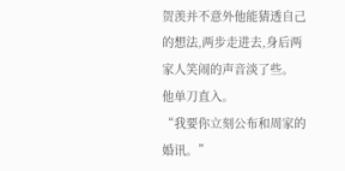贺羡并不意外他能猜透自己的想法,两步走进去,身后两家人笑闹的声音淡了些。
他单刀直入。
“我要你立刻公布和周家的婚讯。”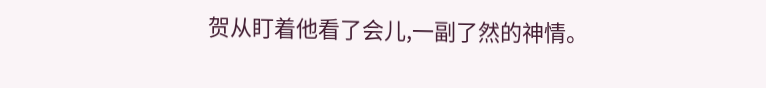贺从盯着他看了会儿,一副了然的神情。